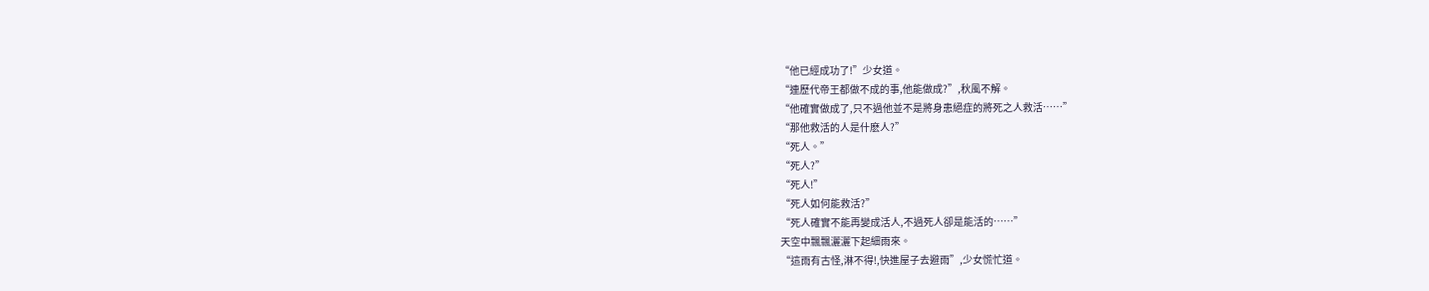“他已經成功了!”少女道。
“連歷代帝王都做不成的事,他能做成?”,秋風不解。
“他確實做成了,只不過他並不是將身患絕症的將死之人救活……”
“那他救活的人是什麽人?”
“死人。”
“死人?”
“死人!”
“死人如何能救活?”
“死人確實不能再變成活人,不過死人卻是能活的……”
天空中飄飄灑灑下起細雨來。
“這雨有古怪,淋不得!,快進屋子去避雨”,少女慌忙道。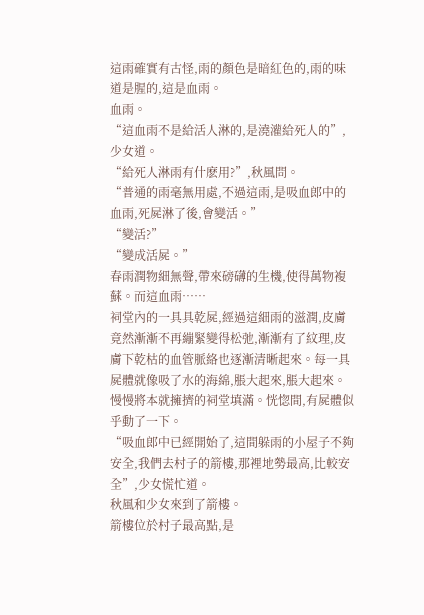這雨確實有古怪,雨的顏色是暗紅色的,雨的味道是腥的,這是血雨。
血雨。
“這血雨不是給活人淋的,是澆灌給死人的”,少女道。
“給死人淋雨有什麽用?”,秋風問。
“普通的雨毫無用處,不過這雨,是吸血郎中的血雨,死屍淋了後,會變活。”
“變活?”
“變成活屍。”
春雨潤物細無聲,帶來磅礴的生機,使得萬物複蘇。而這血雨……
祠堂內的一具具乾屍,經過這細雨的滋潤,皮膚竟然漸漸不再繃緊變得松弛,漸漸有了紋理,皮膚下乾枯的血管脈絡也逐漸清晰起來。每一具屍體就像吸了水的海綿,脹大起來,脹大起來。慢慢將本就擁擠的祠堂填滿。恍惚間,有屍體似乎動了一下。
“吸血郎中已經開始了,這間躲雨的小屋子不夠安全,我們去村子的箭樓,那裡地勢最高,比較安全”,少女慌忙道。
秋風和少女來到了箭樓。
箭樓位於村子最高點,是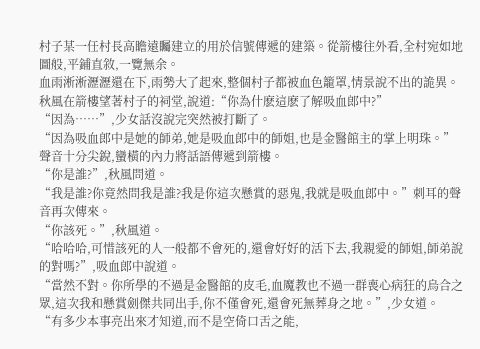村子某一任村長高瞻遠矚建立的用於信號傳遞的建築。從箭樓往外看,全村宛如地圖般,平鋪直敘,一覽無余。
血雨淅淅瀝瀝還在下,雨勢大了起來,整個村子都被血色籠罩,情景說不出的詭異。
秋風在箭樓望著村子的祠堂,說道:“你為什麽這麽了解吸血郎中?”
“因為……”,少女話沒說完突然被打斷了。
“因為吸血郎中是她的師弟,她是吸血郎中的師姐,也是金醫館主的掌上明珠。”
聲音十分尖銳,蠻橫的內力將話語傳遞到箭樓。
“你是誰?”,秋風問道。
“我是誰?你竟然問我是誰?我是你這次懸賞的惡鬼,我就是吸血郎中。”刺耳的聲音再次傳來。
“你該死。”,秋風道。
“哈哈哈,可惜該死的人一般都不會死的,還會好好的活下去,我親愛的師姐,師弟說的對嗎?”,吸血郎中說道。
“當然不對。你所學的不過是金醫館的皮毛,血魔教也不過一群喪心病狂的烏合之眾,這次我和懸賞劍傑共同出手,你不僅會死,還會死無葬身之地。”,少女道。
“有多少本事亮出來才知道,而不是空倚口舌之能,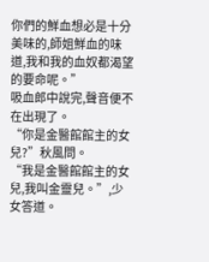你們的鮮血想必是十分美味的,師姐鮮血的味道,我和我的血奴都渴望的要命呢。”
吸血郎中說完,聲音便不在出現了。
“你是金醫館館主的女兒?”秋風問。
“我是金醫館館主的女兒,我叫金靈兒。”,少女答道。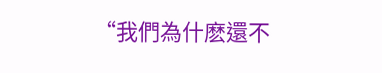“我們為什麽還不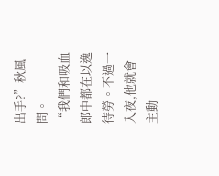出手?”秋風問。
“我們和吸血郎中都在以逸待勞。不過一入夜,他就會主動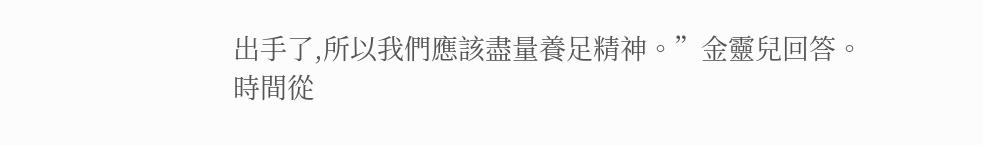出手了,所以我們應該盡量養足精神。”金靈兒回答。
時間從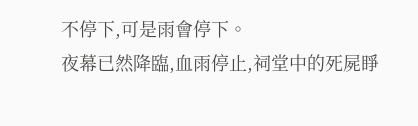不停下,可是雨會停下。
夜幕已然降臨,血雨停止,祠堂中的死屍睜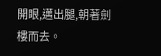開眼,邁出腿,朝著劍樓而去。